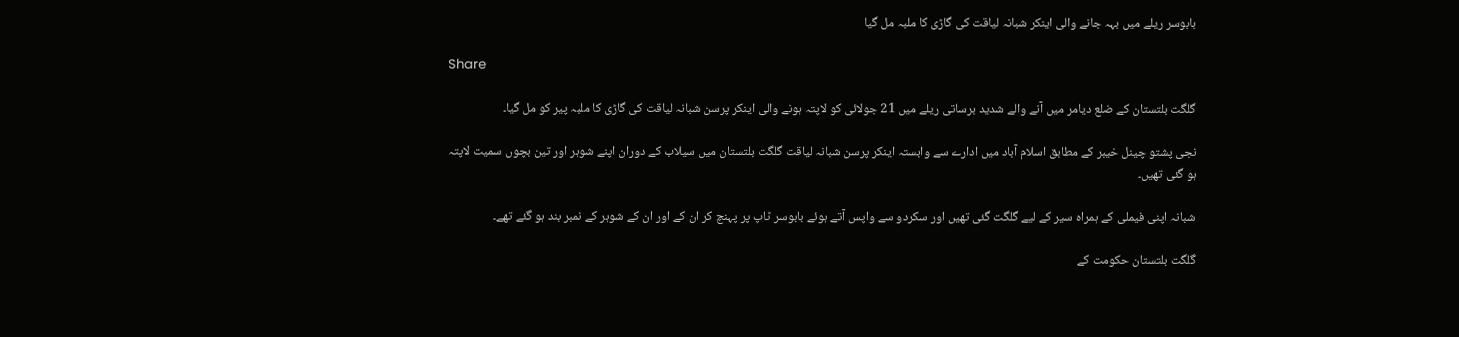بابوسر ریلے میں بہہ جانے والی اینکر شبانہ لیاقت کی گاڑی کا ملبہ مل گیا

Share

گلگت بلتستان کے ضلع دیامر میں آنے والے شدید برساتی ریلے میں 21 جولائی کو لاپتہ ہونے والی اینکر پرسن شبانہ لیاقت کی گاڑی کا ملبہ پیر کو مل گیا۔

نجی پشتو چینل خیبر کے مطابق اسلام آباد میں ادارے سے وابستہ اینکر پرسن شبانہ لیاقت گلگت بلتستان میں سیلاب کے دوران اپنے شوہر اور تین بچوں سمیت لاپتہ ہو گئی تھیں۔

شبانہ اپنی فیملی کے ہمراہ سیر کے لیے گلگت گئی تھیں اور سکردو سے واپس آتے ہوئے بابوسر ٹاپ پر پہنچ کر ان کے اور ان کے شوہر کے نمبر بند ہو گئے تھے۔

گلگت بلتستان حکومت کے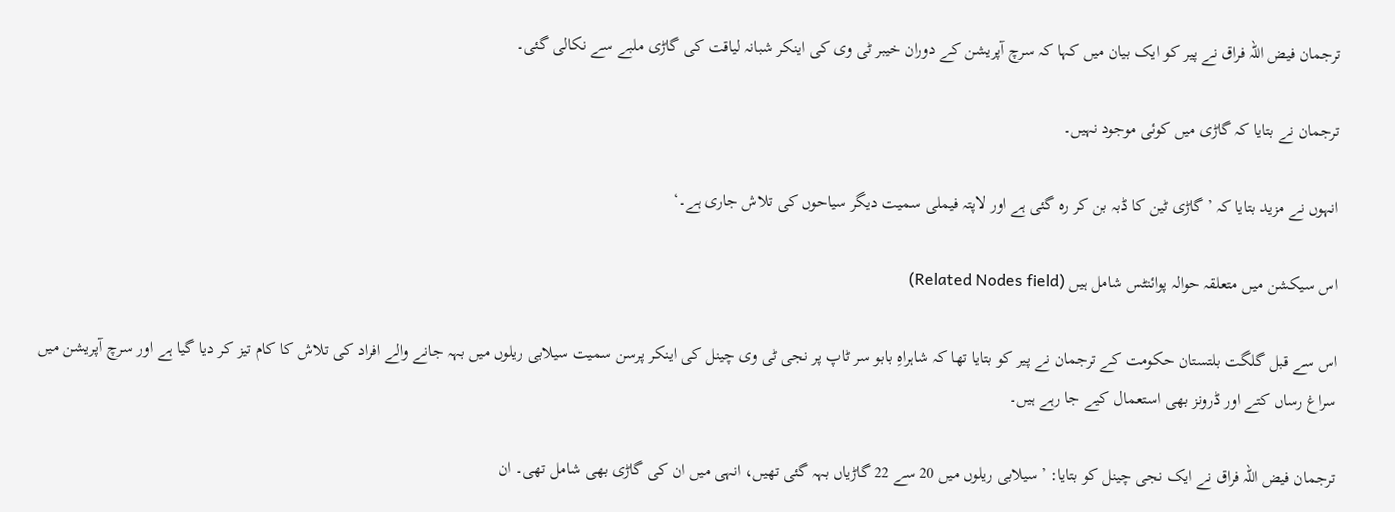ترجمان فیض اللہ فراق نے پیر کو ایک بیان میں کہا کہ سرچ آپریشن کے دوران خیبر ٹی وی کی اینکر شبانہ لیاقت کی گاڑی ملبے سے نکالی گئی۔

ترجمان نے بتایا کہ گاڑی میں کوئی موجود نہیں۔

انہوں نے مزید بتایا کہ ’گاڑی ٹین کا ڈبہ بن کر رہ گئی ہے اور لاپتہ فیملی سمیت دیگر سیاحوں کی تلاش جاری ہے۔‘

اس سیکشن میں متعلقہ حوالہ پوائنٹس شامل ہیں (Related Nodes field)

اس سے قبل گلگت بلتستان حکومت کے ترجمان نے پیر کو بتایا تھا کہ شاہراہِ بابو سر ٹاپ پر نجی ٹی وی چینل کی اینکر پرسن سمیت سیلابی ریلوں میں بہہ جانے والے افراد کی تلاش کا کام تیز کر دیا گیا ہے اور سرچ آپریشن میں سراغ رساں کتے اور ڈرونز بھی استعمال کیے جا رہے ہیں۔

ترجمان فیض اللہ فراق نے ایک نجی چینل کو بتایا: ’سیلابی ریلوں میں 20 سے 22 گاڑیاں بہہ گئی تھیں، انہی میں ان کی گاڑی بھی شامل تھی۔ ان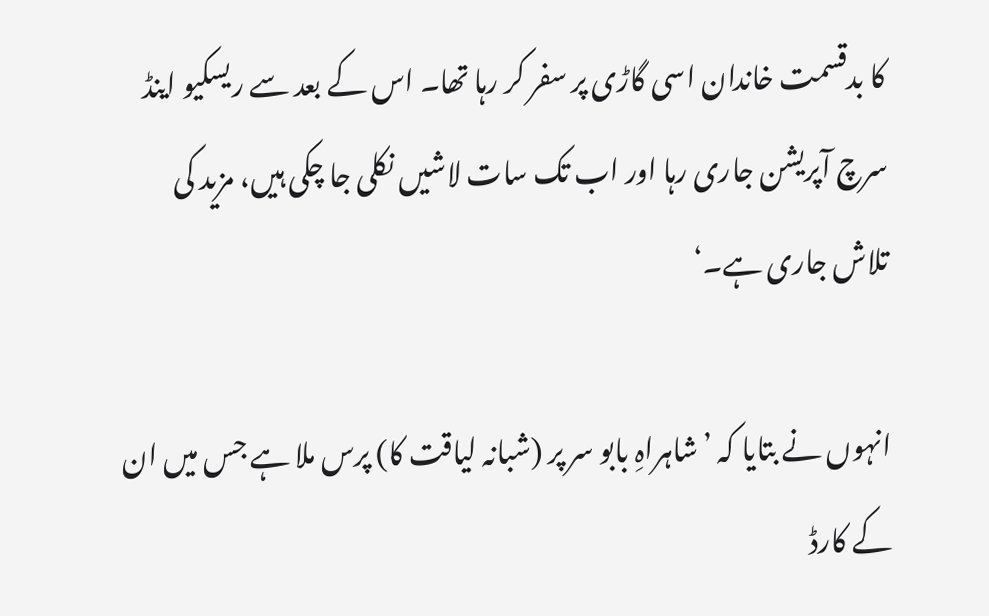کا بدقسمت خاندان اسی گاڑی پر سفر کر رہا تھا۔ اس کے بعد سے ریسکیو اینڈ سرچ آپریشن جاری رہا اور اب تک سات لاشیں نکلی جا چکی ہیں، مزید کی تلاش جاری ہے۔‘

انہوں نے بتایا کہ ’شاہراہِ بابو سر پر (شبانہ لیاقت کا) پرس ملا ہے جس میں ان کے کارڈ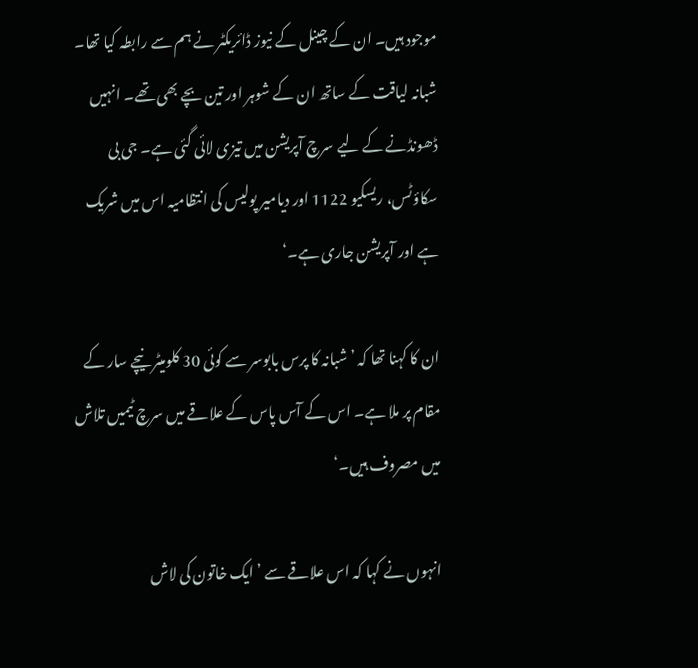موجود ہیں۔ ان کے چینل کے نیوز ڈائریکٹر نے ہم سے رابطہ کیا تھا۔ شبانہ لیاقت کے ساتھ ان کے شوہر اور تین بچے بھی تھے۔ انہیں ڈھونڈنے کے لیے سرچ آپریشن میں تیزی لائی گئی ہے۔ جی بی سکاؤٹس، ریسکیو 1122 اور دیامیر پولیس کی انتظامیہ اس میں شریک ہے اور آپریشن جاری ہے۔‘

ان کا کہنا تھا کہ ’شبانہ کا پرس بابوسر سے کوئی 30 کلومیٹر نیچے سار کے مقام پر ملا ہے۔ اس کے آس پاس کے علاقے میں سرچ ٹیمیں تلاش میں مصروف ہیں۔‘

انہوں نے کہا کہ اس علاقے سے ’ایک خاتون کی لاش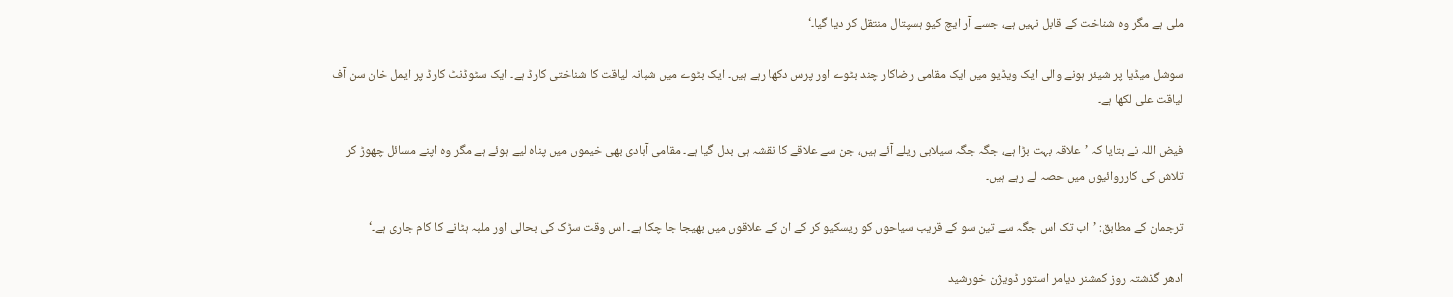ملی ہے مگر وہ شناخت کے قابل نہیں ہے، جسے آر ایچ کیو ہسپتال منتقل کر دیا گیا۔‘

سوشل میڈیا پر شیئر ہونے والی ایک ویڈیو میں ایک مقامی رضاکار چند بٹوے اور پرس دکھا رہے ہیں۔ ایک بٹوے میں شبانہ لیاقت کا شناختی کارڈ ہے۔ ایک سٹوڈنٹ کارڈ پر ایمل خان سن آف لیاقت علی لکھا ہے۔

فیض اللہ نے بتایا کہ ’علاقہ بہت بڑا ہے، جگہ جگہ سیلابی ریلے آئے ہیں، جن سے علاقے کا نقشہ ہی بدل گیا ہے۔ مقامی آبادی بھی خیموں میں پناہ لیے ہوئے ہے مگر وہ اپنے مسائل چھوڑ کر تلاش کی کارروائیوں میں حصہ لے رہے ہیں۔

ترجمان کے مطابق: ’اب تک اس جگہ سے تین سو کے قریب سیاحوں کو ریسکیو کر کے ان کے علاقوں میں بھیجا جا چکا ہے۔ اس وقت سڑک کی بحالی اور ملبہ ہٹانے کا کام جاری ہے۔‘

ادھر گذشتہ روز کمشنر دیامر استور ڈویژن خورشید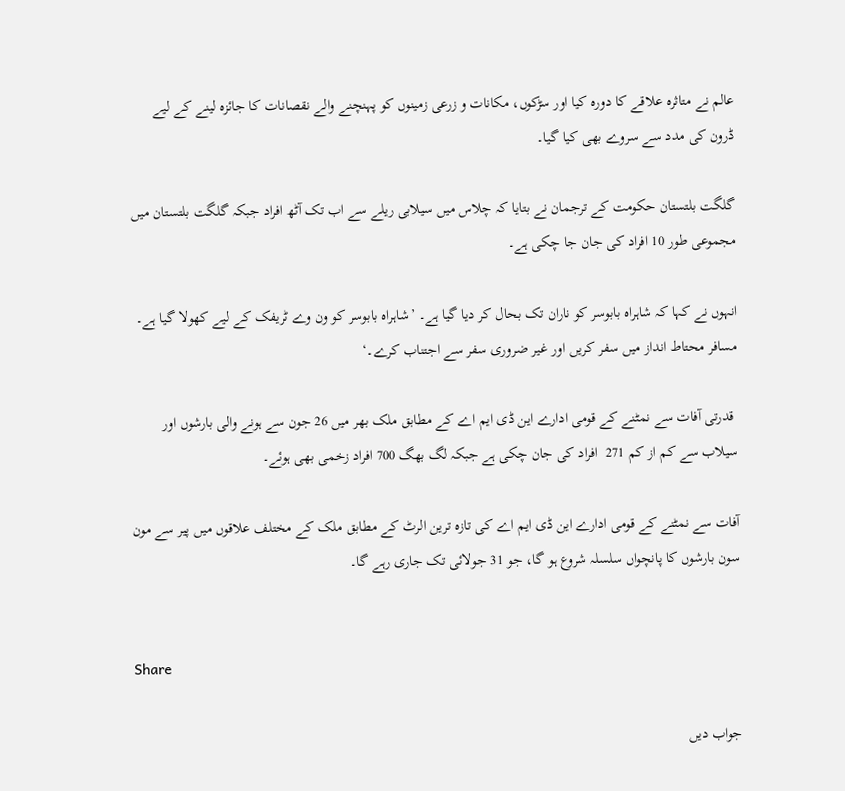عالم نے متاثرہ علاقے کا دورہ کیا اور سڑکوں، مکانات و زرعی زمینوں کو پہنچنے والے نقصانات کا جائزہ لینے کے لیے ڈرون کی مدد سے سروے بھی کیا گیا۔

گلگت بلتستان حکومت کے ترجمان نے بتایا کہ چلاس میں سیلابی ریلے سے اب تک آٹھ افراد جبکہ گلگت بلتستان میں مجموعی طور 10 افراد کی جان جا چکی ہے۔

انہوں نے کہا کہ شاہراہ بابوسر کو ناران تک بحال کر دیا گیا ہے۔ ’شاہراہ بابوسر کو ون وے ٹریفک کے لیے کھولا گیا ہے۔ مسافر محتاط انداز میں سفر کریں اور غیر ضروری سفر سے اجتناب کرے۔‘

 قدرتی آفات سے نمٹنے کے قومی ادارے این ڈی ایم اے کے مطابق ملک بھر میں 26 جون سے ہونے والی بارشوں اور سیلاب سے کم از کم 271  افراد کی جان چکی ہے جبکہ لگ بھگ 700 افراد زخمی بھی ہوئے۔

آفات سے نمٹنے کے قومی ادارے این ڈی ایم اے کی تازہ ترین الرٹ کے مطابق ملک کے مختلف علاقوں میں پیر سے مون سون بارشوں کا پانچواں سلسلہ شروع ہو گا، جو 31 جولائی تک جاری رہے گا۔


Share

جواب دیں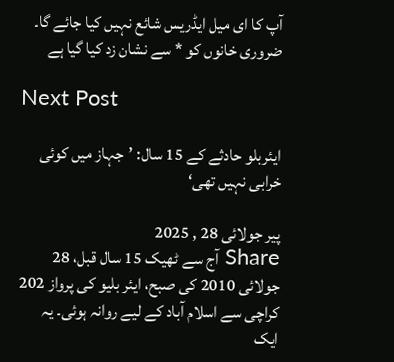آپ کا ای میل ایڈریس شائع نہیں کیا جائے گا۔ ضروری خانوں کو * سے نشان زد کیا گیا ہے

Next Post

ایئربلو حادثے کے 15 سال: ’جہاز میں کوئی خرابی نہیں تھی‘

پیر جولائی 28 , 2025
Share آج سے ٹھیک 15 سال قبل، 28 جولائی 2010 کی صبح، ایئر بلیو کی پرواز 202 کراچی سے اسلام آباد کے لیے روانہ ہوئی۔ یہ ایک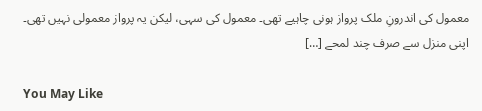معمول کی اندرونِ ملک پرواز ہونی چاہیے تھی۔ معمول کی سہی، لیکن یہ پرواز معمولی نہیں تھی۔ اپنی منزل سے صرف چند لمحے […]

You May Like